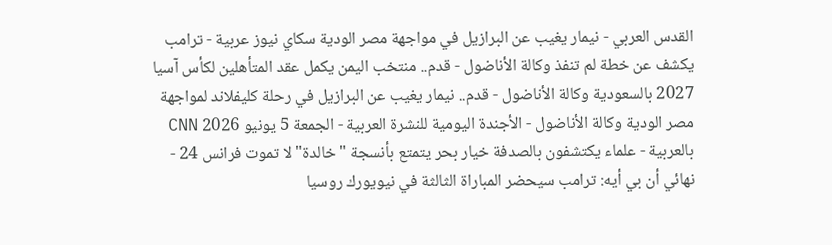القدس العربي - نيمار يغيب عن البرازيل في مواجهة مصر الودية سكاي نيوز عربية - ترامب يكشف عن خطة لم تنفذ وكالة الأناضول - قدم.. منتخب اليمن يكمل عقد المتأهلين لكأس آسيا 2027 بالسعودية وكالة الأناضول - قدم.. نيمار يغيب عن البرازيل في رحلة كليفلاند لمواجهة مصر الودية وكالة الأناضول - الأجندة اليومية للنشرة العربية - الجمعة 5 يونيو 2026 CNN بالعربية - علماء يكتشفون بالصدفة خيار بحر يتمتع بأنسجة "خالدة" لا تموت فرانس 24 - نهائي أن بي أيه: ترامب سيحضر المباراة الثالثة في نيويورك روسيا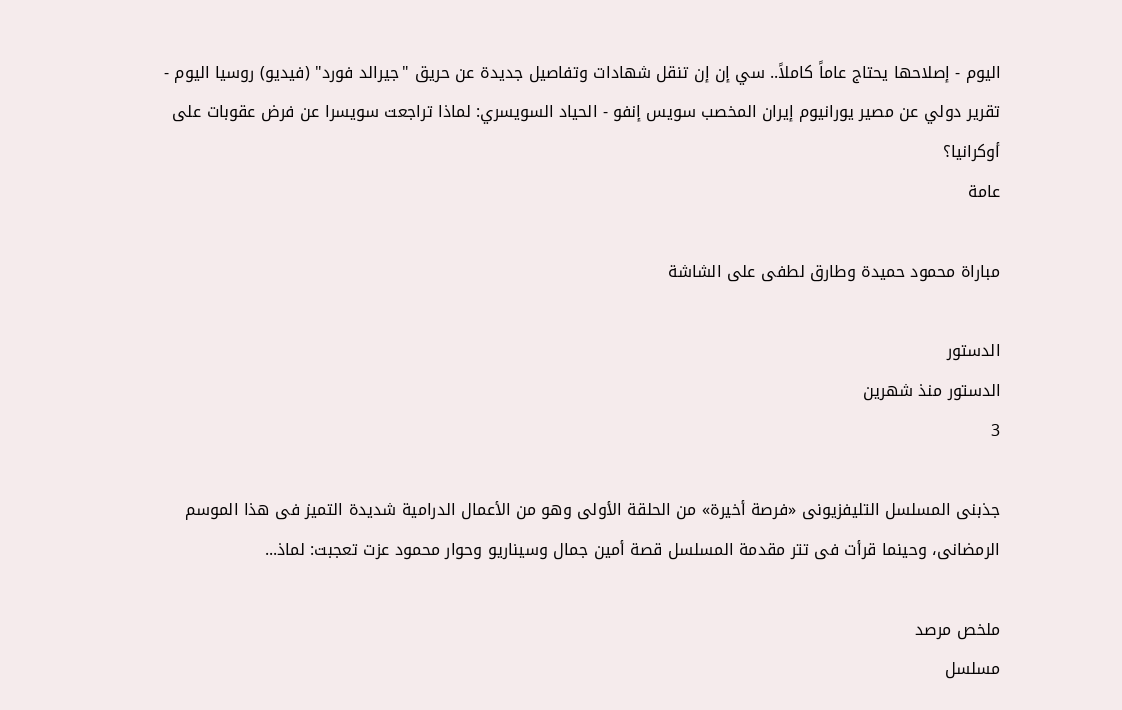اليوم - إصلاحها يحتاج عاماً كاملاً.. سي إن إن تنقل شهادات وتفاصيل جديدة عن حريق "جيرالد فورد" (فيديو) روسيا اليوم - تقرير دولي عن مصير يورانيوم إيران المخصب سويس إنفو - الحياد السويسري: لماذا تراجعت سويسرا عن فرض عقوبات على أوكرانيا؟
عامة

مباراة محمود حميدة وطارق لطفى على الشاشة

الدستور
الدستور منذ شهرين
3

جذبنى المسلسل التليفزيونى «فرصة أخيرة» من الحلقة الأولى وهو من الأعمال الدرامية شديدة التميز فى هذا الموسم الرمضانى، وحينما قرأت فى تتر مقدمة المسلسل قصة أمين جمال وسيناريو وحوار محمود عزت تعجبت: لماذ...

ملخص مرصد
مسلسل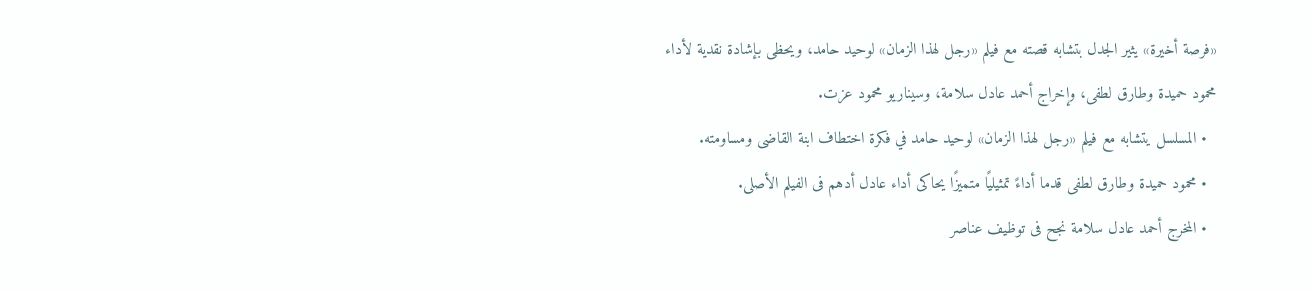«فرصة أخيرة» يثير الجدل بتشابه قصته مع فيلم «رجل لهذا الزمان» لوحيد حامد، ويحظى بإشادة نقدية لأداء محمود حميدة وطارق لطفى، وإخراج أحمد عادل سلامة، وسيناريو محمود عزت.
  • المسلسل يتشابه مع فيلم «رجل لهذا الزمان» لوحيد حامد في فكرة اختطاف ابنة القاضى ومساومته.
  • محمود حميدة وطارق لطفى قدما أداءً تمثيليًا متميزًا يحاكى أداء عادل أدهم فى الفيلم الأصلى.
  • المخرج أحمد عادل سلامة نجح فى توظيف عناصر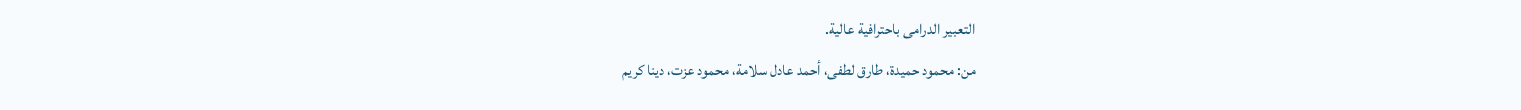التعبير الدرامى باحترافية عالية.
من: محمود حميدة، طارق لطفى، أحمد عادل سلامة، محمود عزت، دينا كريم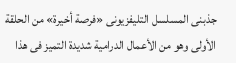جذبنى المسلسل التليفزيونى «فرصة أخيرة» من الحلقة الأولى وهو من الأعمال الدرامية شديدة التميز فى هذا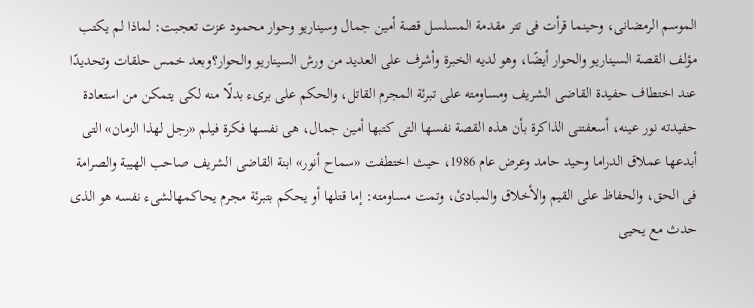الموسم الرمضانى، وحينما قرأت فى تتر مقدمة المسلسل قصة أمين جمال وسيناريو وحوار محمود عزت تعجبت: لماذا لم يكتب مؤلف القصة السيناريو والحوار أيضًا، وهو لديه الخبرة وأشرف على العديد من ورش السيناريو والحوار؟وبعد خمس حلقات وتحديدًا عند اختطاف حفيدة القاضى الشريف ومساومته على تبرئة المجرم القاتل، والحكم على برىء بدلًا منه لكى يتمكن من استعادة حفيدته نور عينه، أسعفتنى الذاكرة بأن هذه القصة نفسها التى كتبها أمين جمال، هى نفسها فكرة فيلم «رجل لهذا الزمان» التى أبدعها عملاق الدراما وحيد حامد وعرض عام 1986، حيث اختطفت «سماح أنور» ابنة القاضى الشريف صاحب الهيبة والصرامة فى الحق، والحفاظ على القيم والأخلاق والمبادئ، وتمت مساومته: إما قتلها أو يحكم بتبرئة مجرم يحاكمهالشىء نفسه هو الذى حدث مع يحيى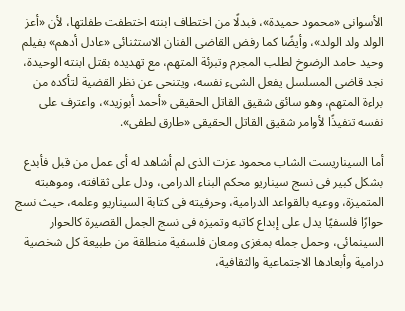الأسوانى «محمود حميدة»، فبدلًا من اختطاف ابنته اختطفت طفلتها، لأن «أعز الولد ولد الولد»، وأيضًا كما رفض القاضى الفنان الاستثنائى «عادل أدهم» بفيلم وحيد حامد الرضوخ لطلب المجرم وتبرئة المتهم، مع تهديده بقتل ابنته الوحيدة، نجد قاضى المسلسل يفعل الشىء نفسه، ويتنحى عن نظر القضية لتأكده من براءة المتهم، وهو سائق شقيق القاتل الحقيقى «أحمد أبوزيد»، واعترف على نفسه تنفيذًا لأوامر شقيق القاتل الحقيقى «طارق لطفى».

أما السيناريست الشاب محمود عزت الذى لم أشاهد له أى عمل من قبل فأبدع بشكل كبير فى نسج سيناريو محكم البناء الدرامى، ودل على ثقافته، وموهبته المتميزة، ووعيه بالقواعد الدرامية، وحرفيته فى كتابة السيناريو وعلمه، حيث نسج حوارًا فلسفيًا يدل على إبداع كاتبه وتميزه فى نسج الجمل القصيرة كالحوار السينمائى، وحمل جمله بمغزى ومعان فلسفية منطلقة من طبيعة كل شخصية درامية وأبعادها الاجتماعية والثقافية،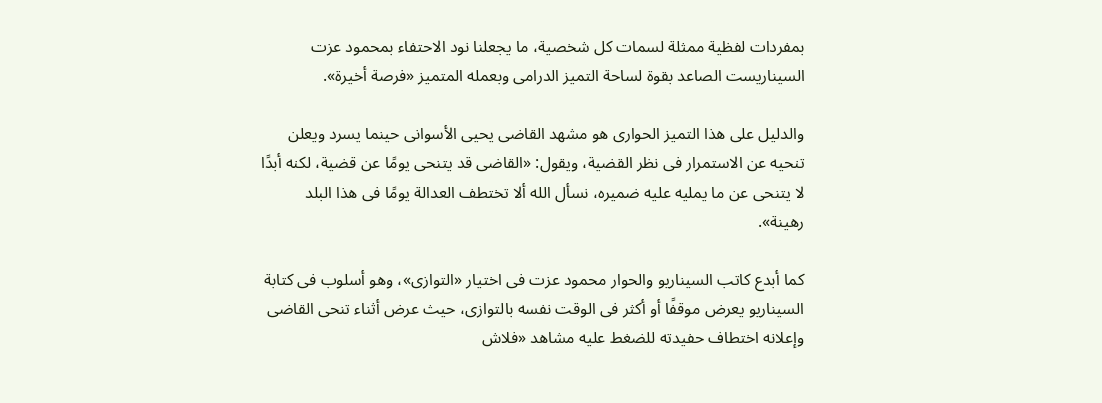بمفردات لفظية ممثلة لسمات كل شخصية، ما يجعلنا نود الاحتفاء بمحمود عزت السيناريست الصاعد بقوة لساحة التميز الدرامى وبعمله المتميز «فرصة أخيرة».

والدليل على هذا التميز الحوارى هو مشهد القاضى يحيى الأسوانى حينما يسرد ويعلن تنحيه عن الاستمرار فى نظر القضية، ويقول: «القاضى قد يتنحى يومًا عن قضية، لكنه أبدًا لا يتنحى عن ما يمليه عليه ضميره، نسأل الله ألا تختطف العدالة يومًا فى هذا البلد رهينة».

كما أبدع كاتب السيناريو والحوار محمود عزت فى اختيار «التوازى»، وهو أسلوب فى كتابة السيناريو يعرض موقفًا أو أكثر فى الوقت نفسه بالتوازى، حيث عرض أثناء تنحى القاضى وإعلانه اختطاف حفيدته للضغط عليه مشاهد «فلاش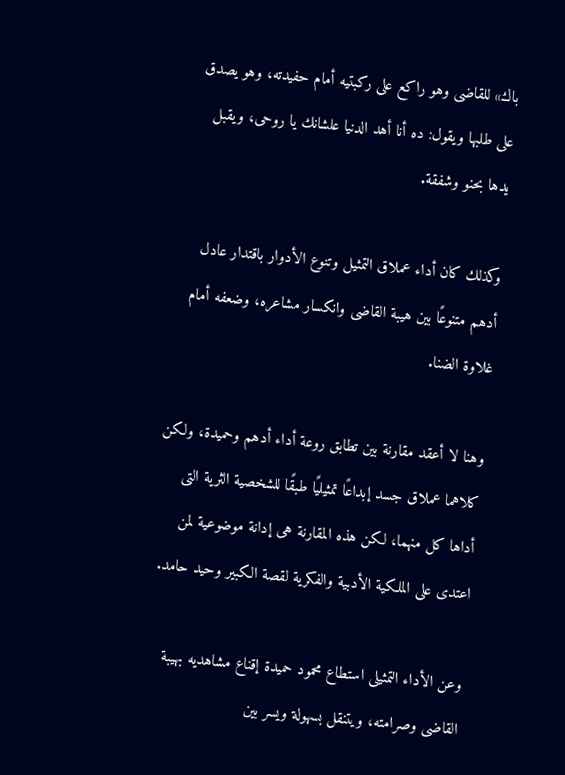باك» للقاضى وهو راكع على ركبتيه أمام حفيدته، وهو يصدق على طلبها ويقول: ده أنا أهد الدنيا علشانك يا روحى، ويقبل يدها بحنو وشفقة.

وكذلك كان أداء عملاق التمثيل وتنوع الأدوار باقتدار عادل أدهم متنوعًا بين هيبة القاضى وانكسار مشاعره، وضعفه أمام غلاوة الضنا.

وهنا لا أعقد مقارنة بين تطابق روعة أداء أدهم وحميدة، ولكن كلاهما عملاق جسد إبداعًا تمثيليًا طبقًا للشخصية الثرية التى أداها كل منهما، لكن هذه المقارنة هى إدانة موضوعية لمن اعتدى على الملكية الأدبية والفكرية لقصة الكبير وحيد حامد.

وعن الأداء التمثيلى استطاع محمود حميدة إقناع مشاهديه بهيبة القاضى وصرامته، ويتنقل بسهولة ويسر بين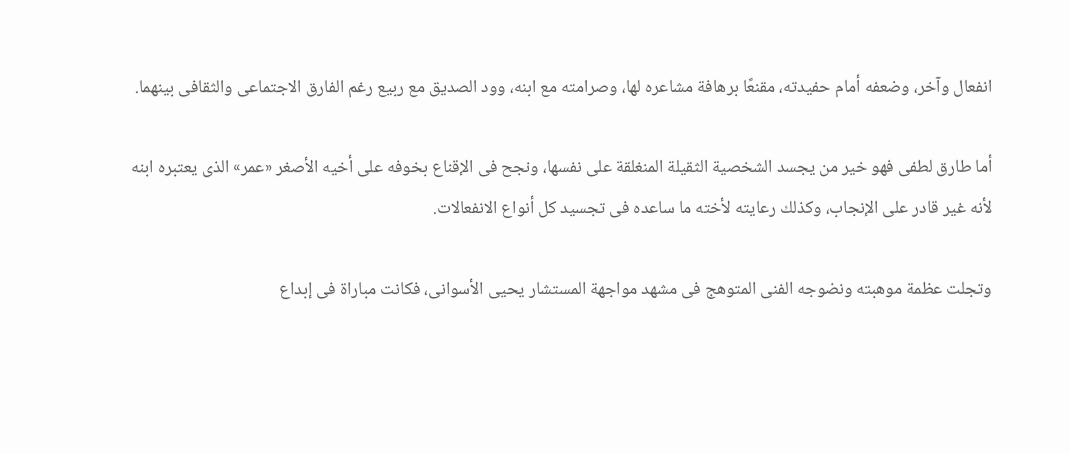انفعال وآخر، وضعفه أمام حفيدته، مقنعًا برهافة مشاعره لها، وصرامته مع ابنه، وود الصديق مع ربيع رغم الفارق الاجتماعى والثقافى بينهما.

أما طارق لطفى فهو خير من يجسد الشخصية الثقيلة المنغلقة على نفسها، ونجح فى الإقناع بخوفه على أخيه الأصغر «عمر» الذى يعتبره ابنه لأنه غير قادر على الإنجاب، وكذلك رعايته لأخته ما ساعده فى تجسيد كل أنواع الانفعالات.

وتجلت عظمة موهبته ونضوجه الفنى المتوهج فى مشهد مواجهة المستشار يحيى الأسوانى، فكانت مباراة فى إبداع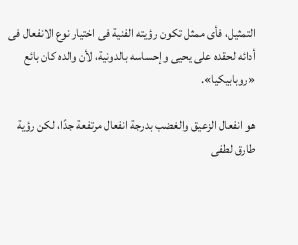التمثيل، فأى ممثل تكون رؤيته الفنية فى اختيار نوع الانفعال فى أدائه لحقده على يحيى وإحساسه بالدونية، لأن والده كان بائع «روبابيكيا».

هو انفعال الزعيق والغضب بدرجة انفعال مرتفعة جدًا، لكن رؤية طارق لطفى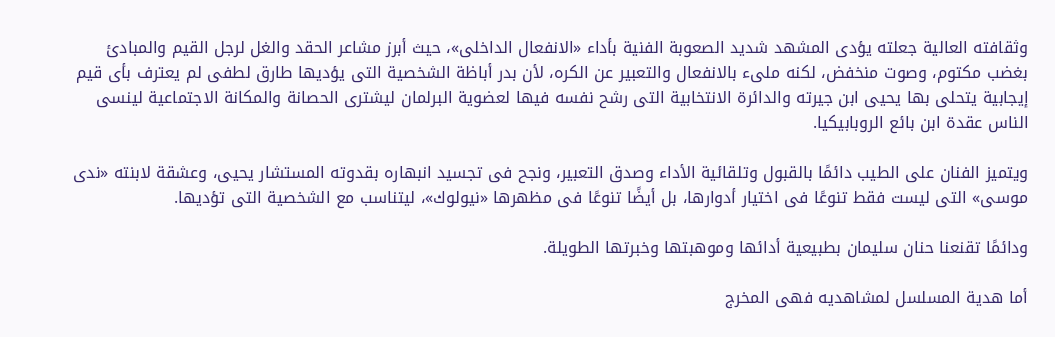وثقافته العالية جعلته يؤدى المشهد شديد الصعوبة الفنية بأداء «الانفعال الداخلى»، حيث أبرز مشاعر الحقد والغل لرجل القيم والمبادئ بغضب مكتوم، وصوت منخفض، لكنه ملىء بالانفعال والتعبير عن الكره، لأن بدر أباظة الشخصية التى يؤديها طارق لطفى لم يعترف بأى قيم إيجابية يتحلى بها يحيى ابن جيرته والدائرة الانتخابية التى رشح نفسه فيها لعضوية البرلمان ليشترى الحصانة والمكانة الاجتماعية لينسى الناس عقدة ابن بائع الروبابيكيا.

ويتميز الفنان على الطيب دائمًا بالقبول وتلقائية الأداء وصدق التعبير، ونجح فى تجسيد انبهاره بقدوته المستشار يحيى، وعشقة لابنته «ندى موسى» التى ليست فقط تنوعًا فى اختيار أدوارها، بل أيضًا تنوعًا فى مظهرها «نيولوك»، ليتناسب مع الشخصية التى تؤديها.

ودائمًا تقنعنا حنان سليمان بطبيعية أدائها وموهبتها وخبرتها الطويلة.

أما هدية المسلسل لمشاهديه فهى المخرج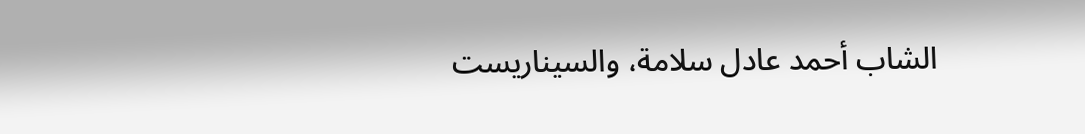الشاب أحمد عادل سلامة، والسيناريست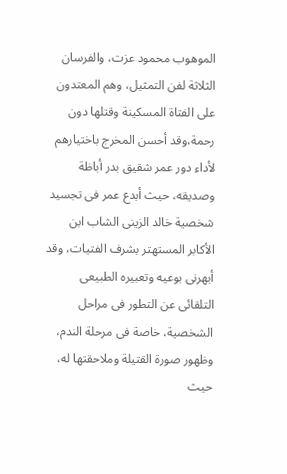الموهوب محمود عزت، والفرسان الثلاثة لفن التمثيل، وهم المعتدون على الفتاة المسكينة وقتلها دون رحمة،وقد أحسن المخرج باختيارهم لأداء دور عمر شقيق بدر أباظة وصديقه، حيث أبدع عمر فى تجسيد شخصية خالد الزينى الشاب ابن الأكابر المستهتر بشرف الفتيات، وقد أبهرنى بوعيه وتعبيره الطبيعى التلقائى عن التطور فى مراحل الشخصية، خاصة فى مرحلة الندم، وظهور صورة القتيلة وملاحقتها له، حيث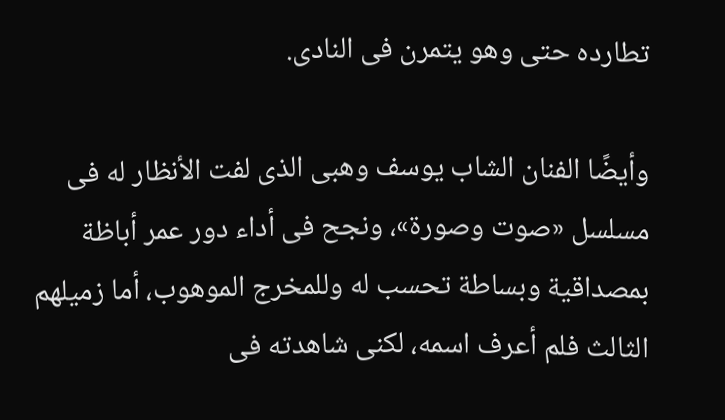تطارده حتى وهو يتمرن فى النادى.

وأيضًا الفنان الشاب يوسف وهبى الذى لفت الأنظار له فى مسلسل «صوت وصورة»، ونجح فى أداء دور عمر أباظة بمصداقية وبساطة تحسب له وللمخرج الموهوب، أما زميلهم الثالث فلم أعرف اسمه، لكنى شاهدته فى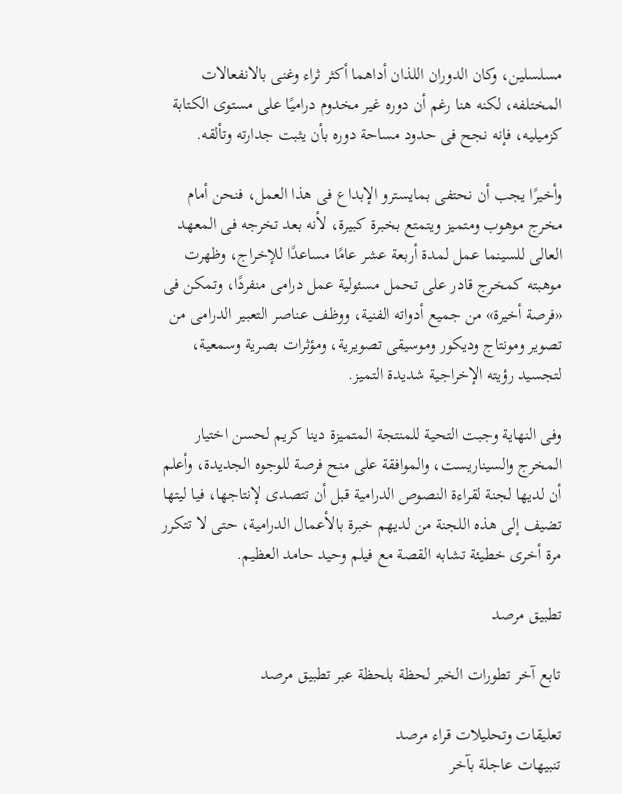مسلسلين، وكان الدوران اللذان أداهما أكثر ثراء وغنى بالانفعالات المختلفه، لكنه هنا رغم أن دوره غير مخدوم دراميًا على مستوى الكتابة كزميليه، فإنه نجح فى حدود مساحة دوره بأن يثبت جدارته وتألقه.

وأخيرًا يجب أن نحتفى بمايسترو الإبداع فى هذا العمل، فنحن أمام مخرج موهوب ومتميز ويتمتع بخبرة كبيرة، لأنه بعد تخرجه فى المعهد العالى للسينما عمل لمدة أربعة عشر عامًا مساعدًا للإخراج، وظهرت موهبته كمخرج قادر على تحمل مسئولية عمل درامى منفردًا، وتمكن فى «فرصة أخيرة» من جميع أدواته الفنية، ووظف عناصر التعبير الدرامى من تصوير ومونتاج وديكور وموسيقى تصويرية، ومؤثرات بصرية وسمعية، لتجسيد رؤيته الإخراجية شديدة التميز.

وفى النهاية وجبت التحية للمنتجة المتميزة دينا كريم لحسن اختيار المخرج والسيناريست، والموافقة على منح فرصة للوجوه الجديدة، وأعلم أن لديها لجنة لقراءة النصوص الدرامية قبل أن تتصدى لإنتاجها، فيا ليتها تضيف إلى هذه اللجنة من لديهم خبرة بالأعمال الدرامية، حتى لا تتكرر مرة أخرى خطيئة تشابه القصة مع فيلم وحيد حامد العظيم.

تطبيق مرصد

تابع آخر تطورات الخبر لحظة بلحظة عبر تطبيق مرصد

تعليقات وتحليلات قراء مرصد
تنبيهات عاجلة بآخر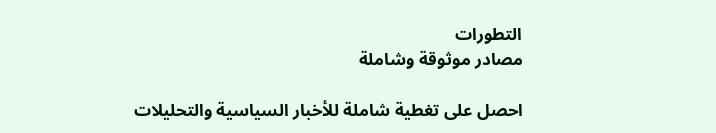التطورات
مصادر موثوقة وشاملة

احصل على تغطية شاملة للأخبار السياسية والتحليلات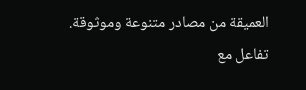العميقة من مصادر متنوعة وموثوقة. تفاعل مع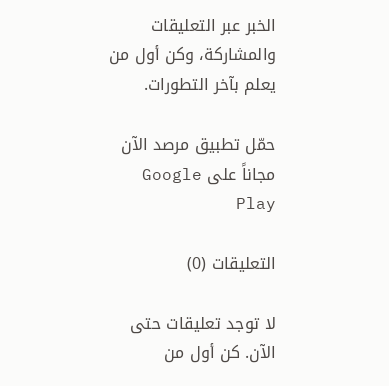الخبر عبر التعليقات والمشاركة، وكن أول من يعلم بآخر التطورات.

حمّل تطبيق مرصد الآن مجاناً على Google Play

التعليقات (0)

لا توجد تعليقات حتى الآن. كن أول من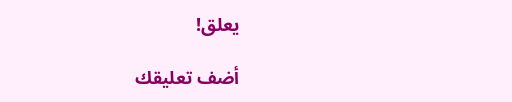يعلق!

أضف تعليقك